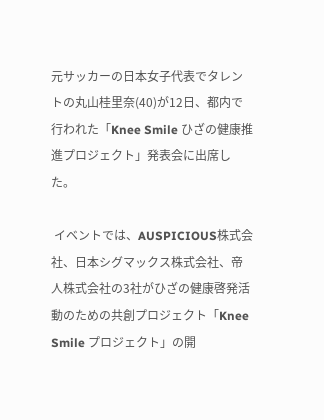元サッカーの日本女子代表でタレントの丸山桂里奈(40)が12日、都内で行われた「Knee Smile ひざの健康推進プロジェクト」発表会に出席した。

 イベントでは、AUSPICIOUS株式会社、日本シグマックス株式会社、帝人株式会社の3社がひざの健康啓発活動のための共創プロジェクト「Knee Smile プロジェクト」の開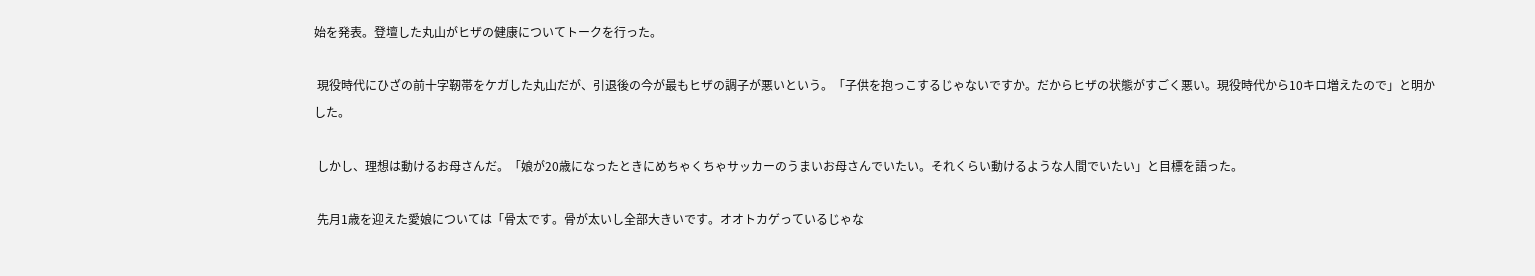始を発表。登壇した丸山がヒザの健康についてトークを行った。

 現役時代にひざの前十字靭帯をケガした丸山だが、引退後の今が最もヒザの調子が悪いという。「子供を抱っこするじゃないですか。だからヒザの状態がすごく悪い。現役時代から10キロ増えたので」と明かした。

 しかし、理想は動けるお母さんだ。「娘が20歳になったときにめちゃくちゃサッカーのうまいお母さんでいたい。それくらい動けるような人間でいたい」と目標を語った。

 先月1歳を迎えた愛娘については「骨太です。骨が太いし全部大きいです。オオトカゲっているじゃな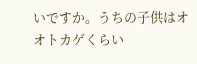いですか。うちの子供はオオトカゲくらい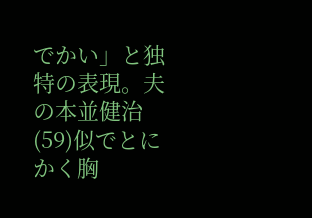でかい」と独特の表現。夫の本並健治(59)似でとにかく胸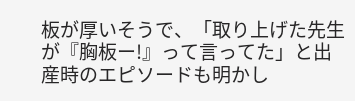板が厚いそうで、「取り上げた先生が『胸板ー!』って言ってた」と出産時のエピソードも明かし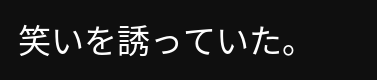笑いを誘っていた。